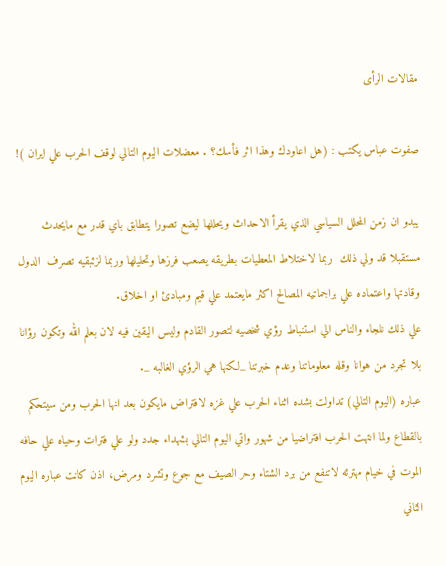مقالات الرأى

صفوت عباس يكتب : (هل اعاودك وهذا اثر فأسك؟ . معضلات اليوم التالي لوقف الحرب علي ايران )!

يبدو ان زمن المحلل السياسي الذي يقرأ الاحداث ويحللها ليضع تصورا يتطابق باي قدر مع مايحدث مستقبلا قد ولي ذلك  ربما لاختلاط المعطيات بطريقه يصعب فرزها وتحليلها وربما لزئبقيه تصرف  الدول وقادتها واعتماده علي براجماتيه المصالح اكثر مايعتمد علي قيم ومبادئ او اخلاق.
علي ذلك نلجاء والناس الي استنباط رؤي شخصيه لتصور القادم وليس اليقين فيه لان بعلم الله وتكون رؤانا بلا تجرد من هوانا وقله معلوماتنا وعدم خبرتنا _لكنها هي الرؤي الغالبه _.
عباره (اليوم التالي) تداولت بشده اثناء الحرب علي غزه لافتراض مايكون بعد انها الحرب ومن سيتحكم بالقطاع ولما انتهت الحرب افتراضيا من شهور واتي اليوم التالي بشهداء جدد ولو علي فترات وحياه علي حافه الموت في خيام مهترئه لاتنفع من برد الشتاء وحر الصيف مع جوع وتشرد ومرض، اذن كانت عباره اليوم الثاني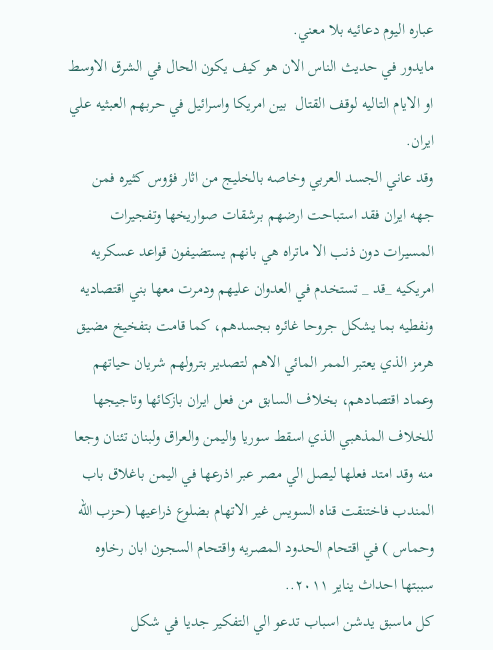عباره اليوم دعائيه بلا معني.
مايدور في حديث الناس الان هو كيف يكون الحال في الشرق الاوسط او الايام التاليه لوقف القتال  بين امريكا واسرائيل في حربهم العبثيه علي ايران.
وقد عاني الجسد العربي وخاصه بالخليج من اثار فؤوس كثيره فمن جهه ايران فقد استباحت ارضهم برشقات صواريخها وتفجيرات المسيرات دون ذنب الا ماتراه هي بانهم يستضيفون قواعد عسكريه  امريكيه _قد _ تستخدم في العدوان عليهم ودمرت معها بني اقتصاديه ونفطيه بما يشكل جروحا غائره بجسدهم، كما قامت بتفخيخ مضيق هرمز الذي يعتبر الممر المائي الاهم لتصدير بترولهم شريان حياتهم وعماد اقتصادهم، بخلاف السابق من فعل ايران بازكائها وتاجيجها للخلاف المذهبي الذي اسقط سوريا واليمن والعراق ولبنان تئنان وجعا منه وقد امتد فعلها ليصل الي مصر عبر اذرعها في اليمن باغلاق باب المندب فاختنقت قناه السويس غير الاتهام بضلوع ذراعيها (حزب الله وحماس ) في اقتحام الحدود المصريه واقتحام السجون ابان رخاوه سببتها احداث يناير ٢٠١١..
كل ماسبق يدشن اسباب تدعو الي التفكير جديا في شكل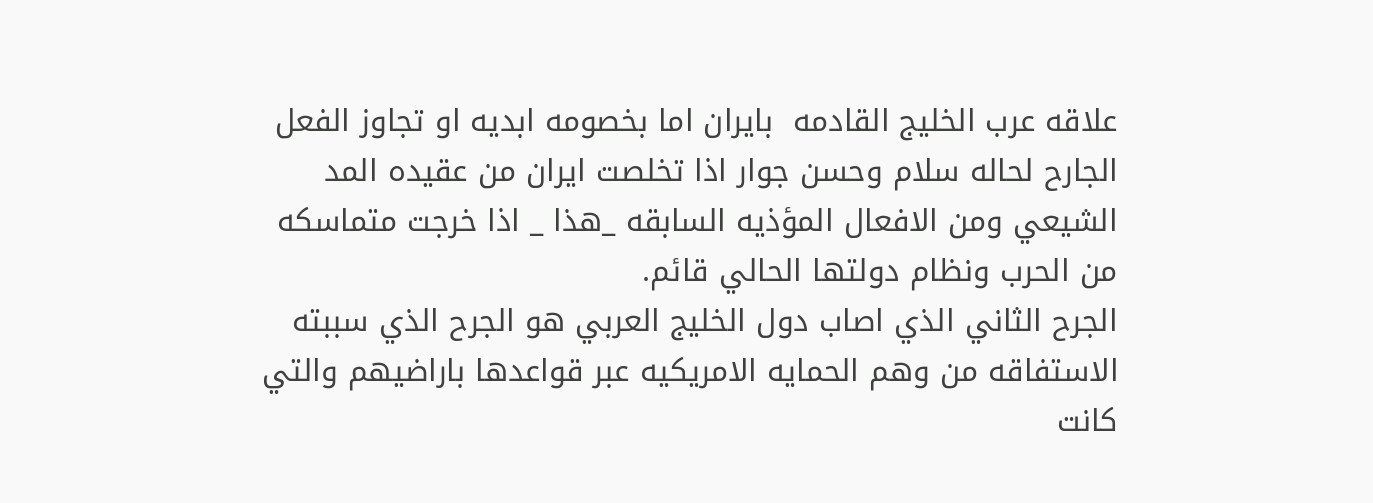علاقه عرب الخليج القادمه  بايران اما بخصومه ابديه او تجاوز الفعل الجارح لحاله سلام وحسن جوار اذا تخلصت ايران من عقيده المد الشيعي ومن الافعال المؤذيه السابقه _هذا _ اذا خرجت متماسكه من الحرب ونظام دولتها الحالي قائم.
الجرح الثاني الذي اصاب دول الخليج العربي هو الجرح الذي سببته الاستفاقه من وهم الحمايه الامريكيه عبر قواعدها باراضيهم والتي كانت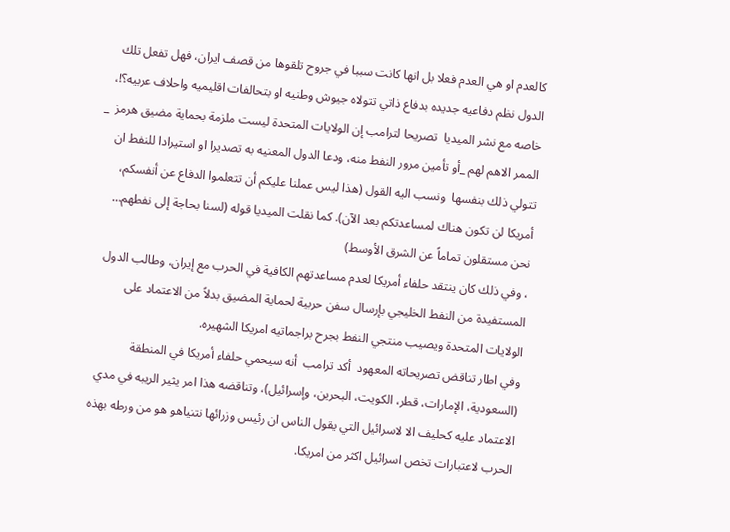كالعدم او هي العدم فعلا بل انها كانت سببا في جروح تلقوها من قصف ايران، فهل تفعل تلك الدول نظم دفاعيه جديده بدفاع ذاتي تتولاه جيوش وطنيه او بتحالفات اقليميه واحلاف عربيه؟!، خاصه مع نشر الميديا  تصريحا لترامب إن الولايات المتحدة ليست ملزمة بحماية مضيق هرمز  _ الممر الاهم لهم _أو تأمين مرور النفط منه، ودعا الدول المعنيه به تصديرا او استيرادا للنفط ان تتولي ذلك بنفسها  ونسب اليه القول (هذا ليس عملنا عليكم أن تتعلموا الدفاع عن أنفسكم، أمريكا لن تكون هناك لمساعدتكم بعد الآن). كما نقلت الميديا قوله (لسنا بحاجة إلى نفطهم… نحن مستقلون تماماً عن الشرق الأوسط)
، وفي ذلك كان ينتقد حلفاء أمريكا لعدم مساعدتهم الكافية في الحرب مع إيران، وطالب الدول المستفيدة من النفط الخليجي بإرسال سفن حربية لحماية المضيق بدلاً من الاعتماد على الولايات المتحدة ويصيب منتجي النفط بجرح براجماتيه امريكا الشهيره.
وفي اطار تناقض تصريحاته المعهود  أكد ترامب  أنه سيحمي حلفاء أمريكا في المنطقة (السعودية، الإمارات، قطر، الكويت، البحرين، وإسرائيل)، وتناقضه هذا امر يثير الريبه في مدي الاعتماد عليه كحليف الا لاسرائيل التي يقول الناس ان رئيس وزرائها نتنياهو هو من ورطه بهذه الحرب لاعتبارات تخص اسرائيل اكثر من امريكا.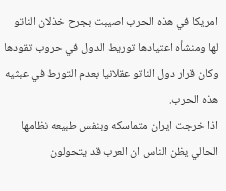امريكا في هذه الحرب اصيبت بجرح خذلان الناتو لها ومنشأه اعتيادها توريط الدول في حروب تقودها وكان قرار دول الناتو عقلانيا بعدم التورط في عبثيه هذه الحرب.
اذا خرجت ايران متماسكه وبنفس طبيعه نظامها الحالي يظن الناس ان العرب قد يتحولون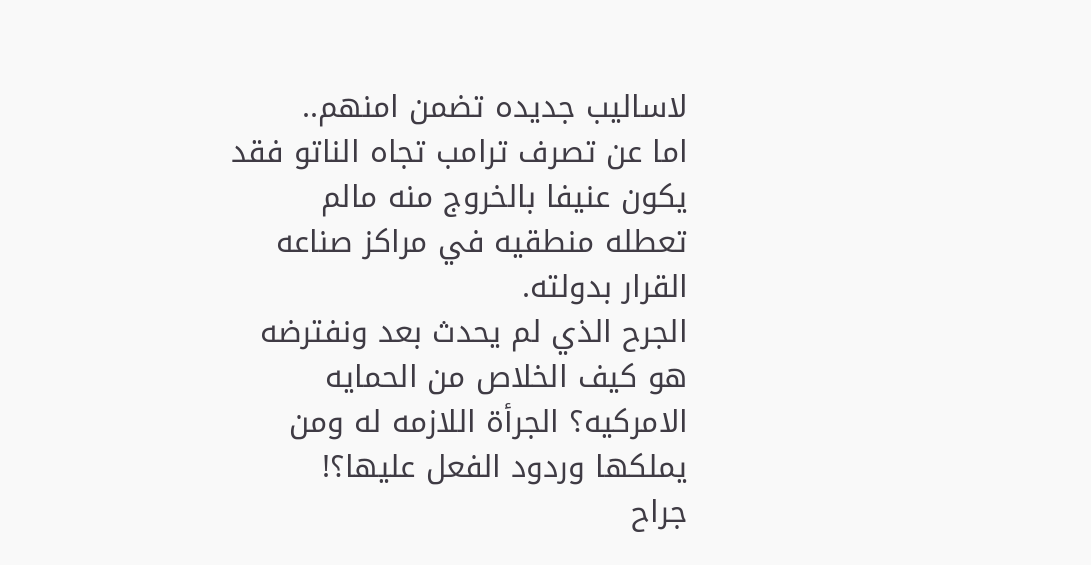لاساليب جديده تضمن امنهم..
اما عن تصرف ترامب تجاه الناتو فقد يكون عنيفا بالخروج منه مالم تعطله منطقيه في مراكز صناعه القرار بدولته.
الجرح الذي لم يحدث بعد ونفترضه هو كيف الخلاص من الحمايه الامركيه؟ الجرأة اللازمه له ومن يملكها وردود الفعل عليها؟!
جراح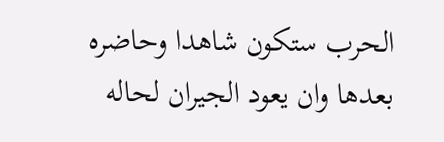الحرب ستكون شاهدا وحاضره بعدها وان يعود الجيران لحاله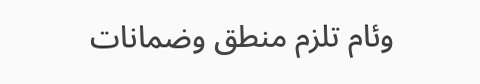وئام تلزم منطق وضمانات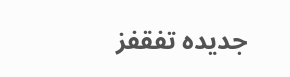جديده تفقفز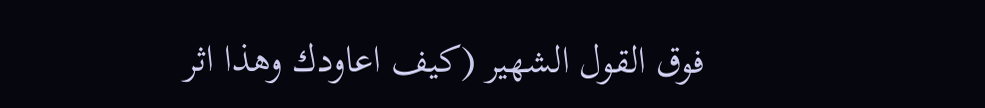فوق القول الشهير (كيف اعاودك وهذا اثر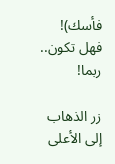فأسك)! فهل تكون.. ربما!

زر الذهاب إلى الأعلى